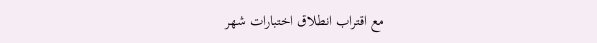مع اقتراب انطلاق اختبارات شهر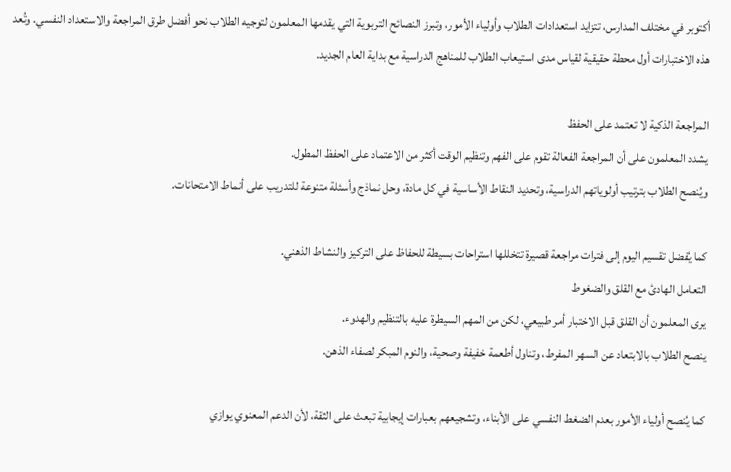أكتوبر في مختلف المدارس، تتزايد استعدادات الطلاب وأولياء الأمور، وتبرز النصائح التربوية التي يقدمها المعلمون لتوجيه الطلاب نحو أفضل طرق المراجعة والاستعداد النفسي. وتُعد هذه الاختبارات أول محطة حقيقية لقياس مدى استيعاب الطلاب للمناهج الدراسية مع بداية العام الجديد.

المراجعة الذكية لا تعتمد على الحفظ
يشدد المعلمون على أن المراجعة الفعالة تقوم على الفهم وتنظيم الوقت أكثر من الاعتماد على الحفظ المطول.
ويُنصح الطلاب بترتيب أولوياتهم الدراسية، وتحديد النقاط الأساسية في كل مادة، وحل نماذج وأسئلة متنوعة للتدريب على أنماط الامتحانات.

كما يُفضل تقسيم اليوم إلى فترات مراجعة قصيرة تتخللها استراحات بسيطة للحفاظ على التركيز والنشاط الذهني.
التعامل الهادئ مع القلق والضغوط
يرى المعلمون أن القلق قبل الاختبار أمر طبيعي، لكن من المهم السيطرة عليه بالتنظيم والهدوء.
ينصح الطلاب بالابتعاد عن السهر المفرط، وتناول أطعمة خفيفة وصحية، والنوم المبكر لصفاء الذهن.

كما يُنصح أولياء الأمور بعدم الضغط النفسي على الأبناء، وتشجيعهم بعبارات إيجابية تبعث على الثقة، لأن الدعم المعنوي يوازي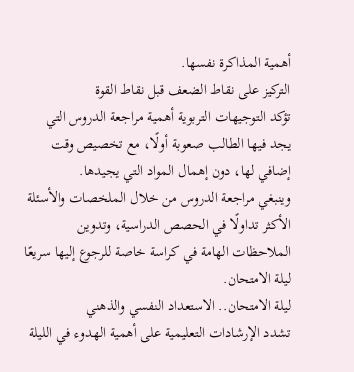أهمية المذاكرة نفسها.
التركيز على نقاط الضعف قبل نقاط القوة
تؤكد التوجيهات التربوية أهمية مراجعة الدروس التي يجد فيها الطالب صعوبة أولًا، مع تخصيص وقت إضافي لها، دون إهمال المواد التي يجيدها.
وينبغي مراجعة الدروس من خلال الملخصات والأسئلة الأكثر تداولًا في الحصص الدراسية، وتدوين الملاحظات الهامة في كراسة خاصة للرجوع إليها سريعًا ليلة الامتحان.
ليلة الامتحان.. الاستعداد النفسي والذهني
تشدد الإرشادات التعليمية على أهمية الهدوء في الليلة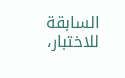السابقة للاختبار،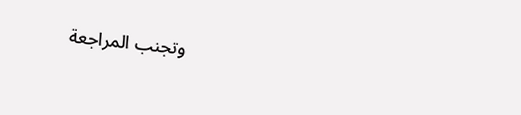وتجنب المراجعة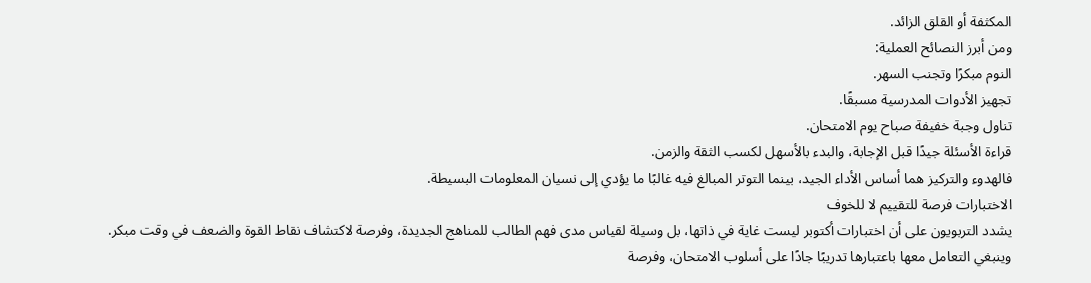المكثفة أو القلق الزائد.
ومن أبرز النصائح العملية:
النوم مبكرًا وتجنب السهر.
تجهيز الأدوات المدرسية مسبقًا.
تناول وجبة خفيفة صباح يوم الامتحان.
قراءة الأسئلة جيدًا قبل الإجابة، والبدء بالأسهل لكسب الثقة والزمن.
فالهدوء والتركيز هما أساس الأداء الجيد، بينما التوتر المبالغ فيه غالبًا ما يؤدي إلى نسيان المعلومات البسيطة.
الاختبارات فرصة للتقييم لا للخوف
يشدد التربويون على أن اختبارات أكتوبر ليست غاية في ذاتها، بل وسيلة لقياس مدى فهم الطالب للمناهج الجديدة، وفرصة لاكتشاف نقاط القوة والضعف في وقت مبكر.
وينبغي التعامل معها باعتبارها تدريبًا جادًا على أسلوب الامتحان، وفرصة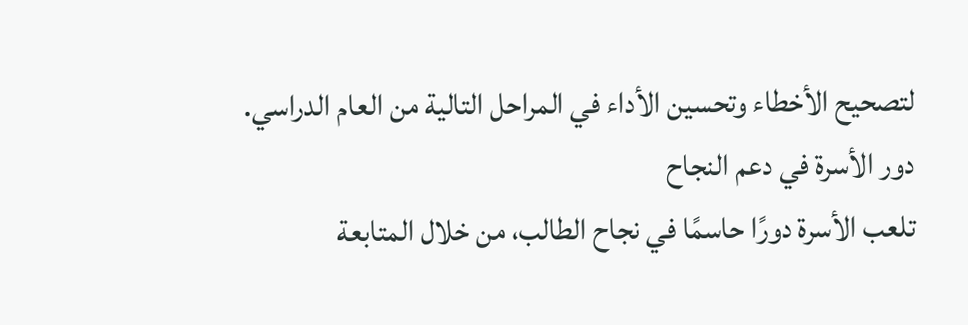لتصحيح الأخطاء وتحسين الأداء في المراحل التالية من العام الدراسي.
دور الأسرة في دعم النجاح
تلعب الأسرة دورًا حاسمًا في نجاح الطالب، من خلال المتابعة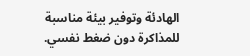الهادئة وتوفير بيئة مناسبة للمذاكرة دون ضغط نفسي.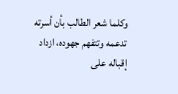وكلما شعر الطالب بأن أسرته تدعمه وتتفهم جهوده، ازداد إقباله على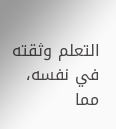التعلم وثقته في نفسه، مما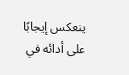ينعكس إيجابًا على أدائه في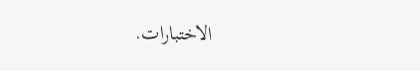الاختبارات.